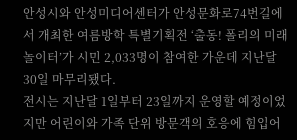안성시와 안성미디어센터가 안성문화로74번길에서 개최한 여름방학 특별기획전 ‘출동! 폴리의 미래놀이터’가 시민 2,033명이 참여한 가운데 지난달 30일 마무리됐다.
전시는 지난달 1일부터 23일까지 운영할 예정이었지만 어린이와 가족 단위 방문객의 호응에 힘입어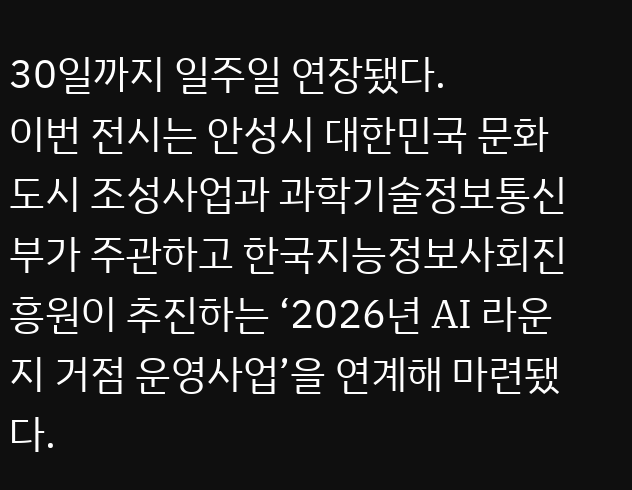30일까지 일주일 연장됐다.
이번 전시는 안성시 대한민국 문화도시 조성사업과 과학기술정보통신부가 주관하고 한국지능정보사회진흥원이 추진하는 ‘2026년 AI 라운지 거점 운영사업’을 연계해 마련됐다.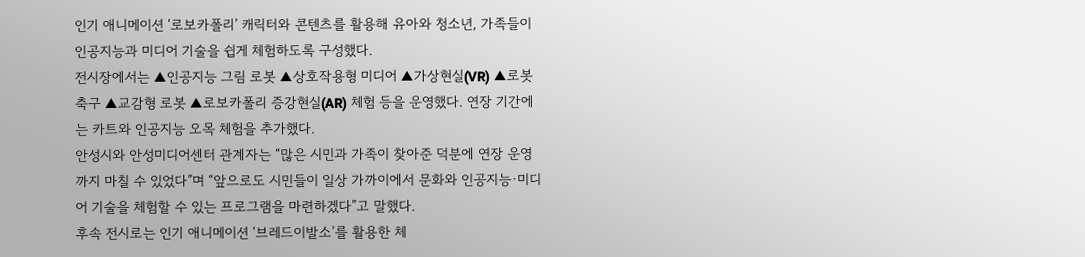인기 애니메이션 ‘로보카폴리’ 캐릭터와 콘텐츠를 활용해 유아와 청소년, 가족들이 인공지능과 미디어 기술을 쉽게 체험하도록 구성했다.
전시장에서는 ▲인공지능 그림 로봇 ▲상호작용형 미디어 ▲가상현실(VR) ▲로봇축구 ▲교감형 로봇 ▲로보카폴리 증강현실(AR) 체험 등을 운영했다. 연장 기간에는 카트와 인공지능 오목 체험을 추가했다.
안성시와 안성미디어센터 관계자는 “많은 시민과 가족이 찾아준 덕분에 연장 운영까지 마칠 수 있었다”며 “앞으로도 시민들이 일상 가까이에서 문화와 인공지능·미디어 기술을 체험할 수 있는 프로그램을 마련하겠다”고 말했다.
후속 전시로는 인기 애니메이션 ‘브레드이발소’를 활용한 체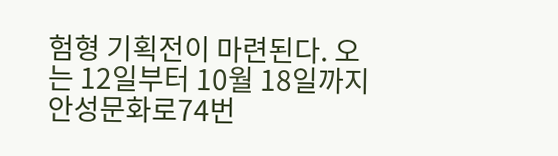험형 기획전이 마련된다. 오는 12일부터 10월 18일까지 안성문화로74번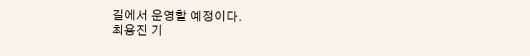길에서 운영할 예정이다.
최용진 기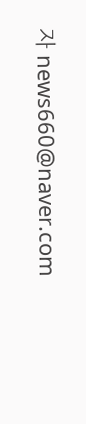자 news660@naver.com